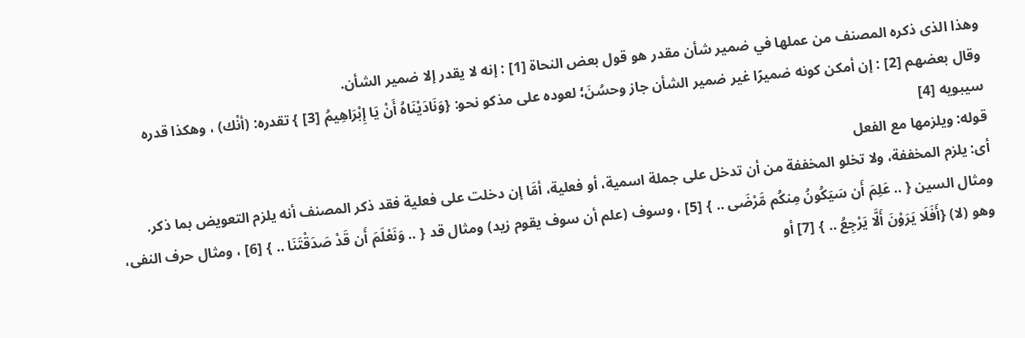وهذا الذى ذكره المصنف من عملها في ضمير شأن مقدر هو قول بعض النحاة [1] : إنه لا يقدر إلا ضمير الشأن.
وقال بعضهم [2] : إن أمكن كونه ضميرًا غير ضمير الشأن جاز وحسُنَ؛ لعوده على مذكو نحو: {وَنَادَيْنَاهُ أَنْ يَا إِبْرَاهِيمُ [3] } تقدره: (أنْك) ، وهكذا قدره سيبويه [4]
قوله: ويلزمها مع الفعل
أى: يلزم المخففة، ولا تخلو المخففة من أن تدخل على جملة اسمية، أو فعلية، أمَّا إن دخلت على فعلية فقد ذكر المصنف أنه يلزم التعويض بما ذكر.
ومثال السين { .. عَلِمَ أَن سَيَكُونُ مِنكُم مَّرْضَى .. } [5] ، وسوف (علم أن سوف يقوم زيد) ومثال قد { .. وَنَعْلَمَ أَن قَدْ صَدَقْتَنَا .. } [6] ، ومثال حرف النفى، وهو (لا) {أَفَلَا يَرَوْنَ أَلَّا يَرْجِعُ .. } [7] أو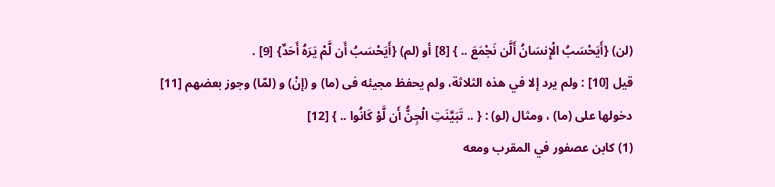(لن) {أَيَحْسَبُ الْإِنسَانُ أَلَّن نَجْمَعَ .. } [8] أو (لم) {أَيَحْسَبُ أَن لَّمْ يَرَهُ أَحَدٌ} [9] .
قيل [10] : ولم يرد إلا في هذه الثلاثة، ولم يحفظ مجيئه فى (ما) و (إنْ) و (لمّا) وجوز بعضهم [11] دخولها على (ما) ، ومثال (لو) : { .. تَبَيَّنَتِ الْجِنُّ أَن لَّوْ كَانُوا .. } [12]
(1) كابن عصفور في المقرب ومعه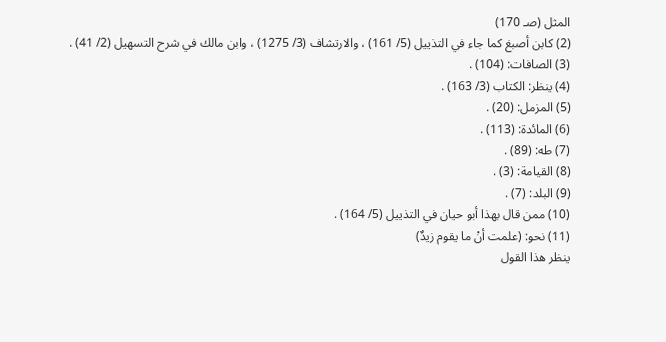المثل (صـ 170)
(2) كابن أصبغ كما جاء في التذييل (5/ 161) ، والارتشاف (3/ 1275) ، وابن مالك في شرح التسهيل (2/ 41) .
(3) الصافات: (104) .
(4) ينظر: الكتاب (3/ 163) .
(5) المزمل: (20) .
(6) المائدة: (113) .
(7) طه: (89) .
(8) القيامة: (3) .
(9) البلد: (7) .
(10) ممن قال بهذا أبو حيان في التذييل (5/ 164) .
(11) نحو: (علمت أنْ ما يقوم زيدٌ)
ينظر هذا القول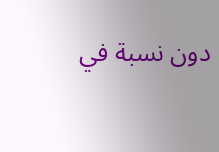دون نسبة في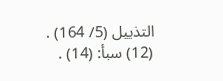التذييل (5/ 164) .
(12) سبأ: (14) .